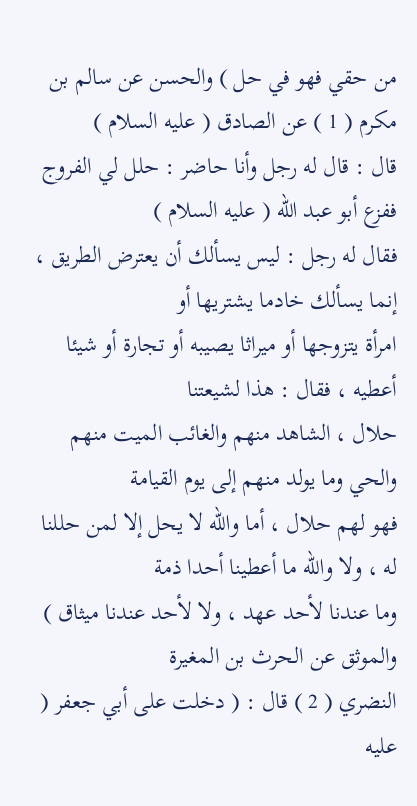من حقي فهو في حل ) والحسن عن سالم بن مكرم ( 1 ) عن الصادق ( عليه السلام )
قال : قال له رجل وأنا حاضر : حلل لي الفروج ففزع أبو عبد الله ( عليه السلام )
فقال له رجل : ليس يسألك أن يعترض الطريق ، إنما يسألك خادما يشتريها أو
امرأة يتزوجها أو ميراثا يصيبه أو تجارة أو شيئا أعطيه ، فقال : هذا لشيعتنا
حلال ، الشاهد منهم والغائب الميت منهم والحي وما يولد منهم إلى يوم القيامة
فهو لهم حلال ، أما والله لا يحل إلا لمن حللنا له ، ولا والله ما أعطينا أحدا ذمة
وما عندنا لأحد عهد ، ولا لأحد عندنا ميثاق ) والموثق عن الحرث بن المغيرة
النضري ( 2 ) قال : ( دخلت على أبي جعفر ( عليه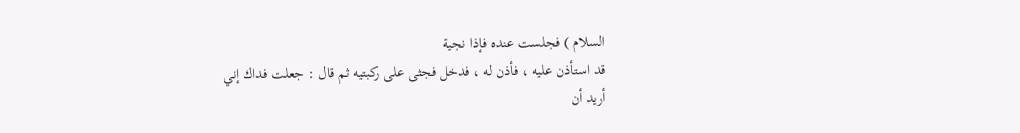السلام ) فجلست عنده فإذا نجية
قد استأذن عليه ، فأذن له ، فدخل فجثى على ركبتيه ثم قال : جعلت فداك إني
أريد أن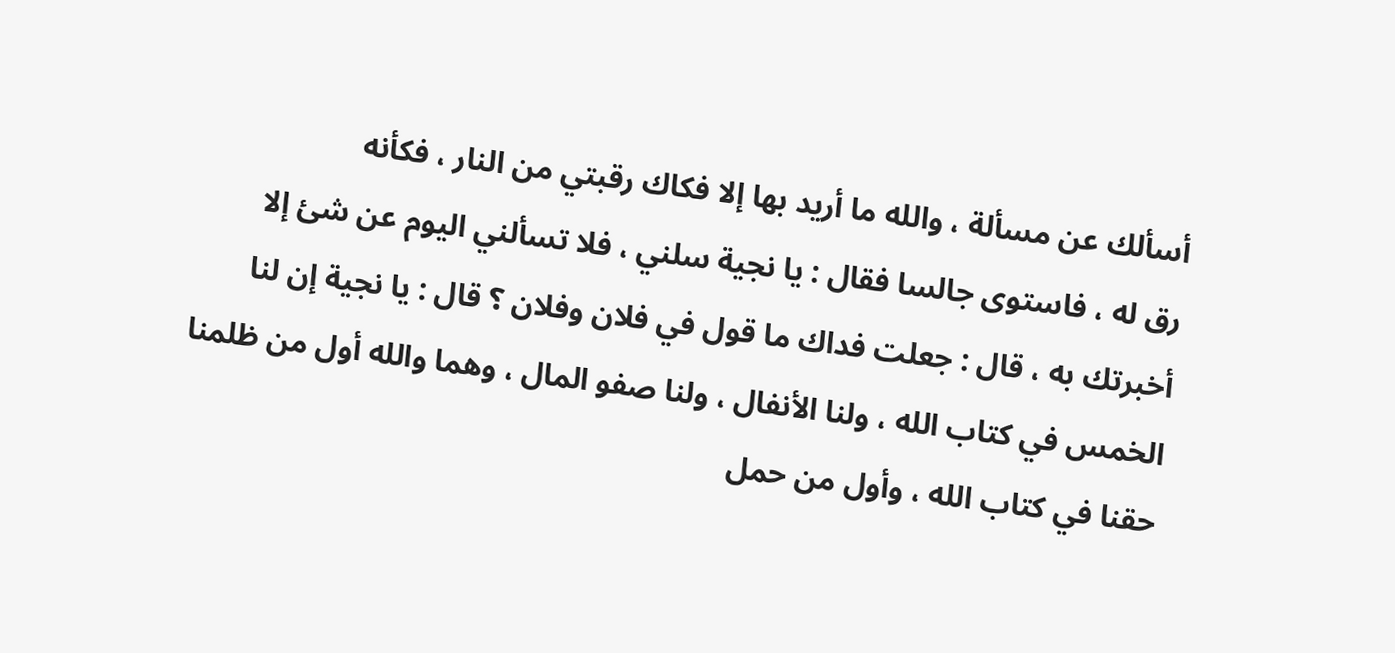أسألك عن مسألة ، والله ما أريد بها إلا فكاك رقبتي من النار ، فكأنه
رق له ، فاستوى جالسا فقال : يا نجية سلني ، فلا تسألني اليوم عن شئ إلا
أخبرتك به ، قال : جعلت فداك ما قول في فلان وفلان ؟ قال : يا نجية إن لنا
الخمس في كتاب الله ، ولنا الأنفال ، ولنا صفو المال ، وهما والله أول من ظلمنا
حقنا في كتاب الله ، وأول من حمل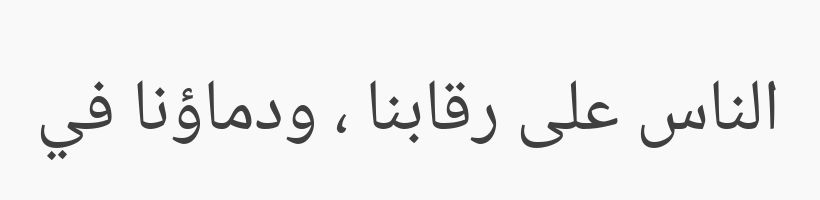الناس على رقابنا ، ودماؤنا في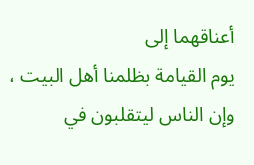أعناقهما إلى
يوم القيامة بظلمنا أهل البيت ، وإن الناس ليتقلبون في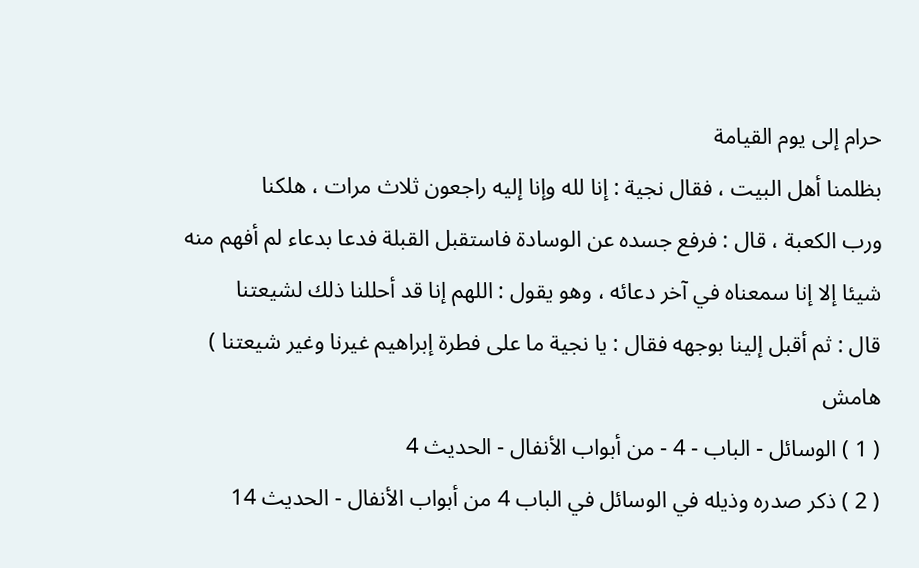حرام إلى يوم القيامة
بظلمنا أهل البيت ، فقال نجية : إنا لله وإنا إليه راجعون ثلاث مرات ، هلكنا
ورب الكعبة ، قال : فرفع جسده عن الوسادة فاستقبل القبلة فدعا بدعاء لم أفهم منه
شيئا إلا إنا سمعناه في آخر دعائه ، وهو يقول : اللهم إنا قد أحللنا ذلك لشيعتنا
قال : ثم أقبل إلينا بوجهه فقال : يا نجية ما على فطرة إبراهيم غيرنا وغير شيعتنا )
هامش
( 1 ) الوسائل - الباب - 4 - من أبواب الأنفال - الحديث 4
( 2 ) ذكر صدره وذيله في الوسائل في الباب 4 من أبواب الأنفال - الحديث 14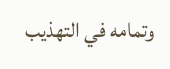وتمامه في التهذيب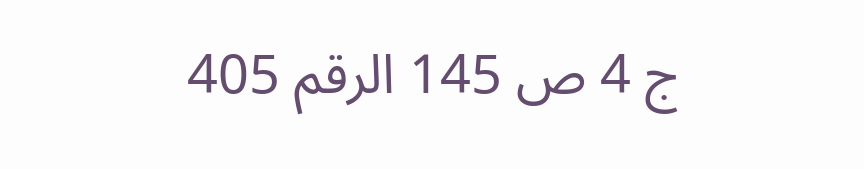ج 4 ص 145 الرقم 405